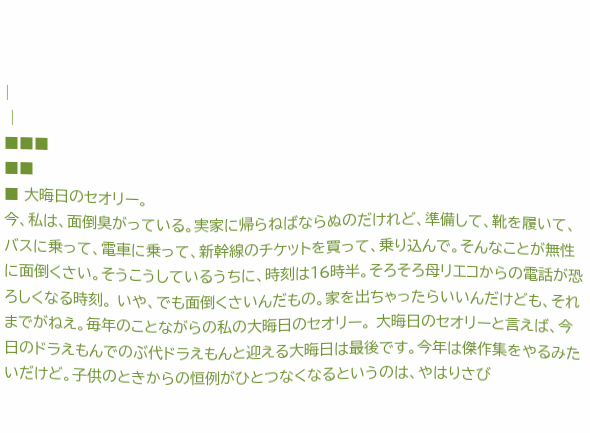|
 |
■■■
■■
■ 大晦日のセオリー。
今、私は、面倒臭がっている。実家に帰らねばならぬのだけれど、準備して、靴を履いて、バスに乗って、電車に乗って、新幹線のチケットを買って、乗り込んで。そんなことが無性に面倒くさい。そうこうしているうちに、時刻は16時半。そろそろ母リエコからの電話が恐ろしくなる時刻。 いや、でも面倒くさいんだもの。家を出ちゃったらいいんだけども、それまでがねえ。毎年のことながらの私の大晦日のセオリー。 大晦日のセオリーと言えば、今日のドラえもんでのぶ代ドラえもんと迎える大晦日は最後です。今年は傑作集をやるみたいだけど。子供のときからの恒例がひとつなくなるというのは、やはりさび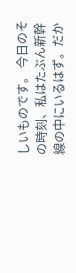しいものです。 今日のその時刻、私はたぶん新幹線の中にいるはず。だか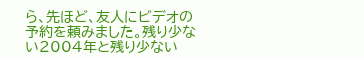ら、先ほど、友人にビデオの予約を頼みました。残り少ない2004年と残り少ない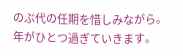のぶ代の任期を惜しみながら。年がひとつ過ぎていきます。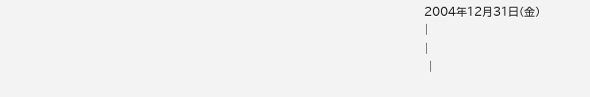2004年12月31日(金)
|
|
 |